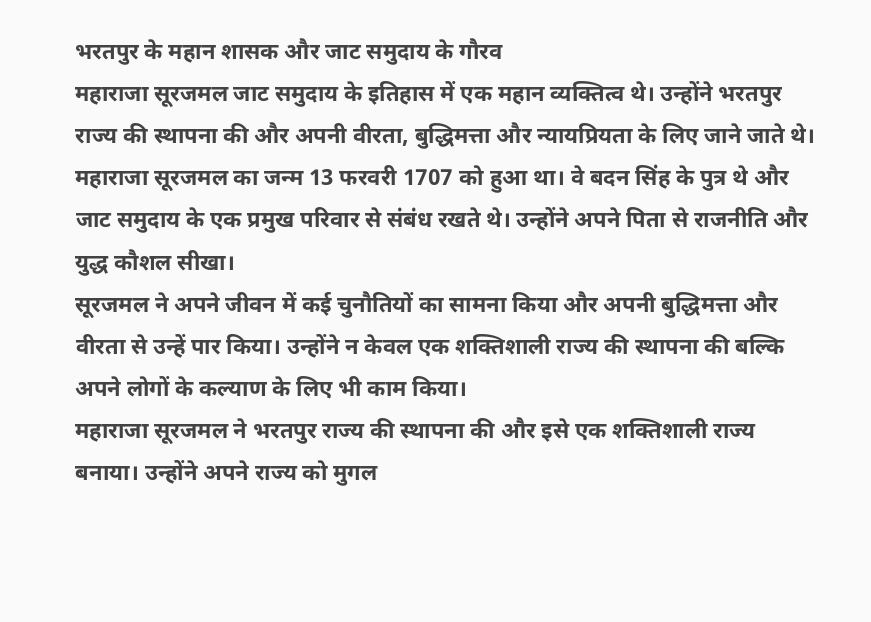भरतपुर के महान शासक और जाट समुदाय के गौरव
महाराजा सूरजमल जाट समुदाय के इतिहास में एक महान व्यक्तित्व थे। उन्होंने भरतपुर राज्य की स्थापना की और अपनी वीरता, बुद्धिमत्ता और न्यायप्रियता के लिए जाने जाते थे।
महाराजा सूरजमल का जन्म 13 फरवरी 1707 को हुआ था। वे बदन सिंह के पुत्र थे और जाट समुदाय के एक प्रमुख परिवार से संबंध रखते थे। उन्होंने अपने पिता से राजनीति और युद्ध कौशल सीखा।
सूरजमल ने अपने जीवन में कई चुनौतियों का सामना किया और अपनी बुद्धिमत्ता और वीरता से उन्हें पार किया। उन्होंने न केवल एक शक्तिशाली राज्य की स्थापना की बल्कि अपने लोगों के कल्याण के लिए भी काम किया।
महाराजा सूरजमल ने भरतपुर राज्य की स्थापना की और इसे एक शक्तिशाली राज्य बनाया। उन्होंने अपने राज्य को मुगल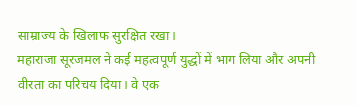साम्राज्य के खिलाफ सुरक्षित रखा।
महाराजा सूरजमल ने कई महत्वपूर्ण युद्धों में भाग लिया और अपनी वीरता का परिचय दिया। वे एक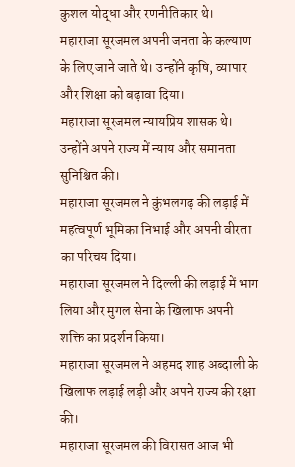कुशल योद्धा और रणनीतिकार थे।
महाराजा सूरजमल अपनी जनता के कल्याण के लिए जाने जाते थे। उन्होंने कृषि, व्यापार और शिक्षा को बढ़ावा दिया।
महाराजा सूरजमल न्यायप्रिय शासक थे। उन्होंने अपने राज्य में न्याय और समानता सुनिश्चित की।
महाराजा सूरजमल ने कुंभलगढ़ की लड़ाई में महत्वपूर्ण भूमिका निभाई और अपनी वीरता का परिचय दिया।
महाराजा सूरजमल ने दिल्ली की लड़ाई में भाग लिया और मुगल सेना के खिलाफ अपनी शक्ति का प्रदर्शन किया।
महाराजा सूरजमल ने अहमद शाह अब्दाली के खिलाफ लड़ाई लड़ी और अपने राज्य की रक्षा की।
महाराजा सूरजमल की विरासत आज भी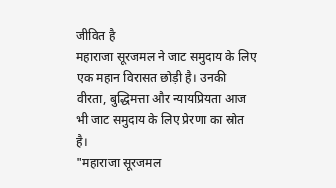जीवित है
महाराजा सूरजमल ने जाट समुदाय के लिए एक महान विरासत छोड़ी है। उनकी वीरता, बुद्धिमत्ता और न्यायप्रियता आज भी जाट समुदाय के लिए प्रेरणा का स्रोत है।
"महाराजा सूरजमल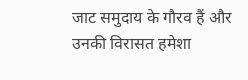जाट समुदाय के गौरव हैं और उनकी विरासत हमेशा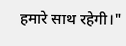हमारे साथ रहेगी।"